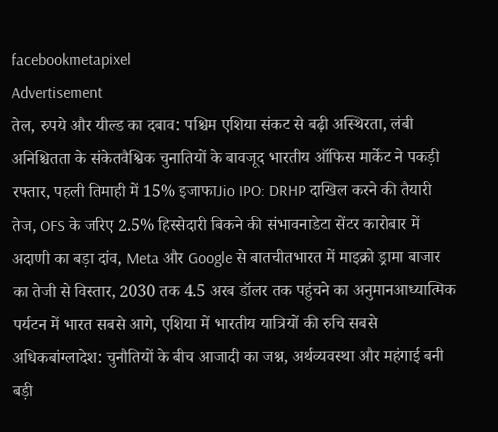facebookmetapixel
Advertisement
तेल, रुपये और यील्ड का दबाव: पश्चिम एशिया संकट से बढ़ी अस्थिरता, लंबी अनिश्चितता के संकेतवैश्विक चुनातियों के बावजूद भारतीय ऑफिस मार्केट ने पकड़ी रफ्तार, पहली तिमाही में 15% इजाफाJio IPO: DRHP दाखिल करने की तैयारी तेज, OFS के जरिए 2.5% हिस्सेदारी बिकने की संभावनाडेटा सेंटर कारोबार में अदाणी का बड़ा दांव, Meta और Google से बातचीतभारत में माइक्रो ड्रामा बाजार का तेजी से विस्तार, 2030 तक 4.5 अरब डॉलर तक पहुंचने का अनुमानआध्यात्मिक पर्यटन में भारत सबसे आगे, एशिया में भारतीय यात्रियों की रुचि सबसे अधिकबांग्लादेश: चुनौतियों के बीच आजादी का जश्न, अर्थव्यवस्था और महंगाई बनी बड़ी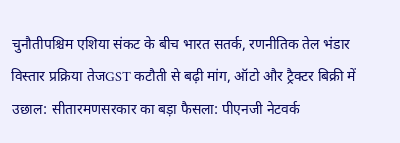चुनौतीपश्चिम एशिया संकट के बीच भारत सतर्क, रणनीतिक तेल भंडार विस्तार प्रक्रिया तेजGST कटौती से बढ़ी मांग, ऑटो और ट्रैक्टर बिक्री में उछाल: सीतारमणसरकार का बड़ा फैसला: पीएनजी नेटवर्क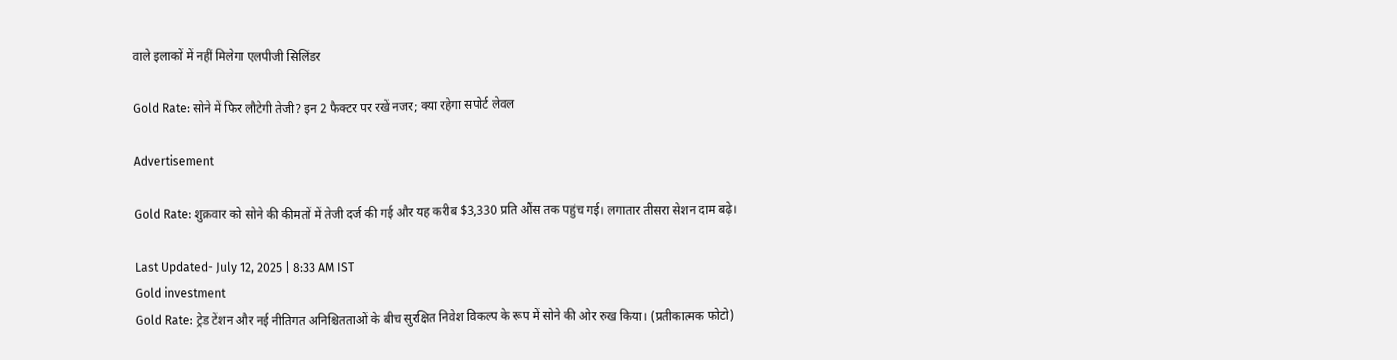वाले इलाकों में नहीं मिलेगा एलपीजी सिलिंडर

Gold Rate: सोने में फिर लौटेगी तेजी? इन 2 फैक्टर पर रखें नजर; क्या रहेगा सपोर्ट लेवल

Advertisement

Gold Rate: शुक्रवार को सोने की कीमतों में तेजी दर्ज की गई और यह करीब $3,330 प्रति औंस तक पहुंच गई। लगातार तीसरा सेशन दाम बढ़े।

Last Updated- July 12, 2025 | 8:33 AM IST
Gold investment
Gold Rate: ट्रेड टेंशन और नई नीतिगत अनिश्चितताओं के बीच सुरक्षित निवेश विकल्प के रूप में सोने की ओर रुख किया। (प्रतीकात्मक फोटो)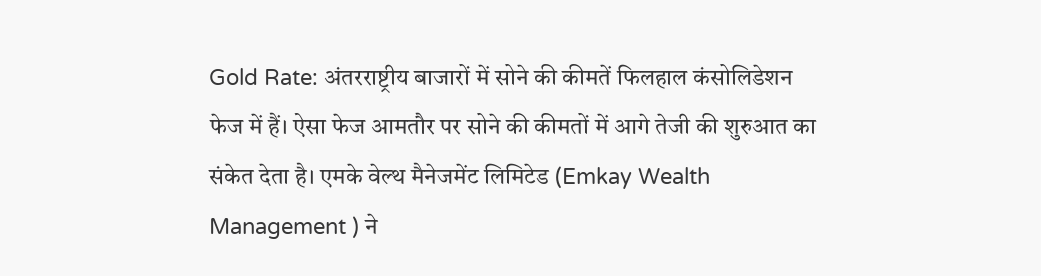Gold Rate: अंतरराष्ट्रीय बाजारों में सोने की कीमतें फिलहाल कंसोलिडेशन फेज में हैं। ऐसा फेज आमतौर पर सोने की कीमतों में आगे तेजी की शुरुआत का संकेत देता है। एमके वेल्थ मैनेजमेंट लिमिटेड (Emkay Wealth Management ) ने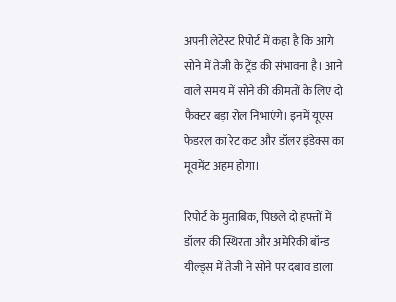अपनी लेटेस्ट रिपोर्ट में कहा है कि आगे सोने में तेजी के ट्रेंड की संभावना है। आने वाले समय में सोने की कीमतों के लिए दो फैक्टर बड़ा रोल निभाएंगे। इनमें यूएस फेडरल का रेट कट और डॉलर इंडेक्स का मूवमेंट अहम होगा।

रिपोर्ट के मुताबिक, पिछले दो हफ्तों में डॉलर की स्थिरता और अमेरिकी बॉन्ड यील्ड्स में तेजी ने सोने पर दबाव डाला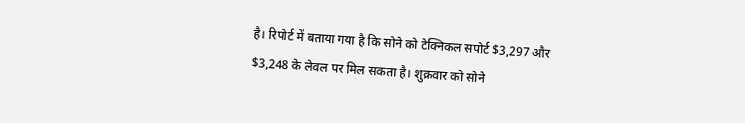है। रिपोर्ट में बताया गया है कि सोने को टेक्निकल सपोर्ट $3,297 और $3,248 के लेवल पर मिल सकता है। शुक्रवार को सोने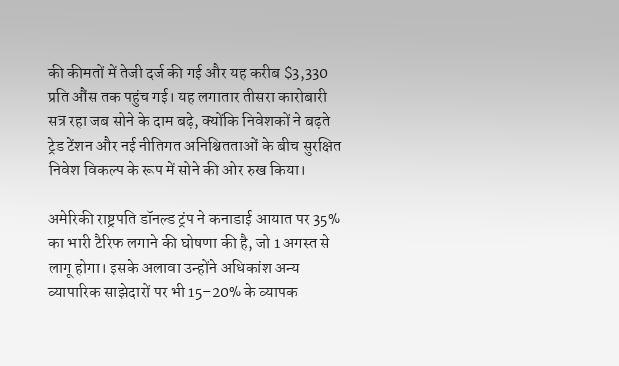की कीमतों में तेजी दर्ज की गई और यह करीब $3,330 प्रति औंस तक पहुंच गई। यह लगातार तीसरा कारोबारी सत्र रहा जब सोने के दाम बढ़े, क्योंकि निवेशकों ने बढ़ते ट्रेड टेंशन और नई नीतिगत अनिश्चितताओं के बीच सुरक्षित निवेश विकल्प के रूप में सोने की ओर रुख किया।

अमेरिकी राष्ट्रपति डॉनल्ड ट्रंप ने कनाडाई आयात पर 35% का भारी टैरिफ लगाने की घोषणा की है, जो 1 अगस्त से लागू होगा। इसके अलावा उन्होंने अधिकांश अन्य व्यापारिक साझेदारों पर भी 15–20% के व्यापक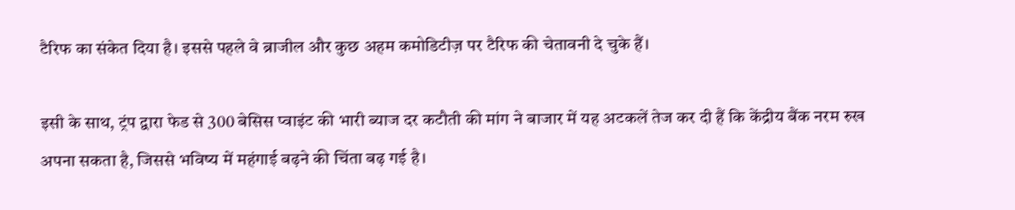टैरिफ का संकेत दिया है। इससे पहले वे ब्राजील और कुछ अहम कमोडिटीज़ पर टैरिफ की चेतावनी दे चुके हैं।

इसी के साथ, ट्रंप द्वारा फेड से 300 बेसिस प्वाइंट की भारी ब्याज दर कटौती की मांग ने बाजार में यह अटकलें तेज कर दी हैं कि केंद्रीय बैंक नरम रुख अपना सकता है, जिससे भविष्य में महंगाई बढ़ने की चिंता बढ़ गई है।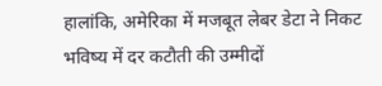हालांकि, अमेरिका में मजबूत लेबर डेटा ने निकट भविष्य में दर कटौती की उम्मीदों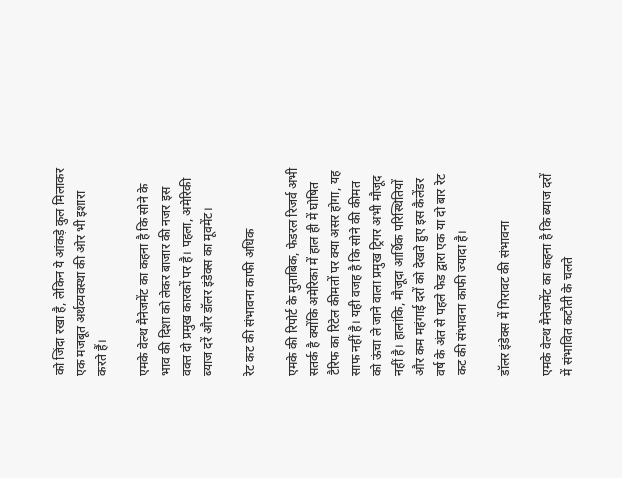को जिंदा रखा है, लेकिन ये आंकड़े कुल मिलाकर एक मजबूत अर्थव्यवस्था की ओर भी इशारा करते हैं।

एमके वेल्थ मैनेजमेंट का कहना है कि सोने के भाव की दिशा को लेकर बाजार की नजर इस वक्त दो प्रमुख कारकों पर है। पहला, अमेरिकी ब्याज दरें और डॉलर इंडेक्स का मूवमेंट।

रेट कट की संभावना काफी अधिक

एमके की रिपोर्ट के मुताबिक, फेडरल रिजर्व अभी सतर्क है क्योंकि अमेरिका में हाल ही में घोषित टैरिफ का रिटेल कीमतों पर क्या असर होगा, यह साफ नहीं है। यही वजह है कि सोने की कीमत को ऊंचा ले जाने वाला प्रमुख ट्रिगर अभी मौजूद नहीं है। हालांकि, मौजूदा आर्थिक परिस्थितियों और कम महंगाई दरों को देखते हुए इस कैलेंडर वर्ष के अंत से पहले फेड द्वारा एक या दो बार रेट कट की संभावना काफी ज्यादा है।

डॉलर इंडेक्स में गिरावट की संभावना

एमके वेल्थ मैनेजमेंट का कहना है कि ब्याज दरों में संभावित कटौती के चलते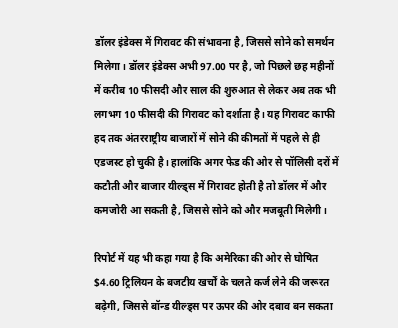डॉलर इंडेक्स में गिरावट की संभावना है, जिससे सोने को समर्थन मिलेगा। डॉलर इंडेक्स अभी 97.00 पर है, जो पिछले छह महीनों में करीब 10 फीसदी और साल की शुरुआत से लेकर अब तक भी लगभग 10 फीसदी की गिरावट को दर्शाता है। यह गिरावट काफी हद तक अंतरराष्ट्रीय बाजारों में सोने की कीमतों में पहले से ही एडजस्ट हो चुकी है। हालांकि अगर फेड की ओर से पॉलिसी दरों में कटौती और बाजार यील्ड्स में गिरावट होती है तो डॉलर में और कमजोरी आ सकती है, जिससे सोने को और मजबूती मिलेगी।

रिपोर्ट में यह भी कहा गया है कि अमेरिका की ओर से घोषित $4.60 ट्रिलियन के बजटीय खर्चों के चलते कर्ज लेने की जरूरत बढ़ेगी, जिससे बॉन्ड यील्ड्स पर ऊपर की ओर दबाव बन सकता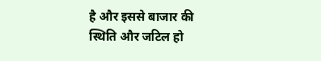है और इससे बाजार की स्थिति और जटिल हो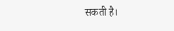सकती है।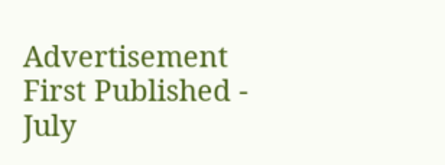Advertisement
First Published - July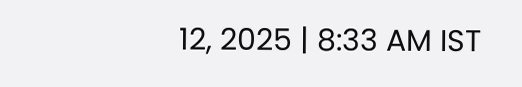12, 2025 | 8:33 AM IST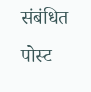संबंधित पोस्ट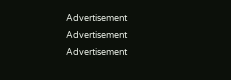Advertisement
Advertisement
Advertisement